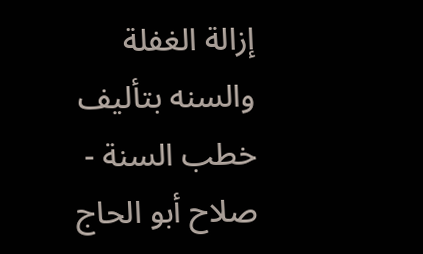إزالة الغفلة والسنه بتأليف خطب السنة - صلاح أبو الحاج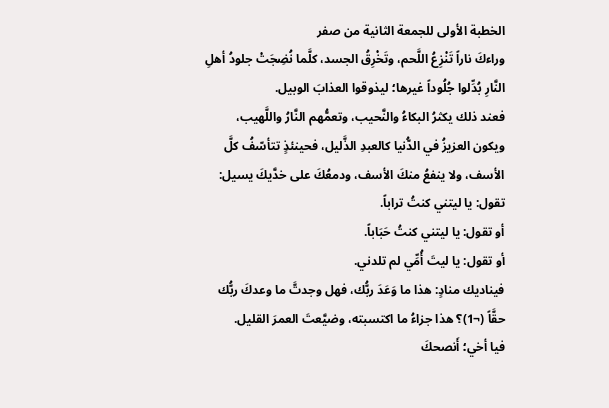الخطبة الأولى للجمعة الثانية من صفر
وراءكَ ناراً تَنْزِعُ اللَّحم، وتَخْرِقُ الجسد، كلَّما نُضِجَتْ جلودُ أهلِ النَّارِ بُدِّلوا جُلُوداً غيرها؛ ليذوقوا العذابَ الوبيل.
فعند ذلك يكثرُ البكاءُ والنَّحيب، وتعمُّهم النَّارُ واللَّهيب، ويكون العزيزُ في الدُّنيا كالعبدِ الذَّليل، فحينئذٍ تتأسّفُ كلَّ الأسف، ولا ينفعُ منكَ الأسف، ودمعُكَ على خدَّيكَ يسيل:
تقول: يا ليتني كنتُ تراباً.
أو تقول: يا ليتني كنتُ حَبَاباً.
أو تقول: يا ليتَ أُمِّي لم تلدني.
فيناديك منادٍ: هذا ما وَعَدَ ربُّك، فهل وجدتَّ ما وعدكَ ربُّك حقَّاً (¬1)؟ هذا جزاءُ ما اكتسبته، وضيَّعتَ العمرَ القليل.
فيا أخي؛ أَنصحكَ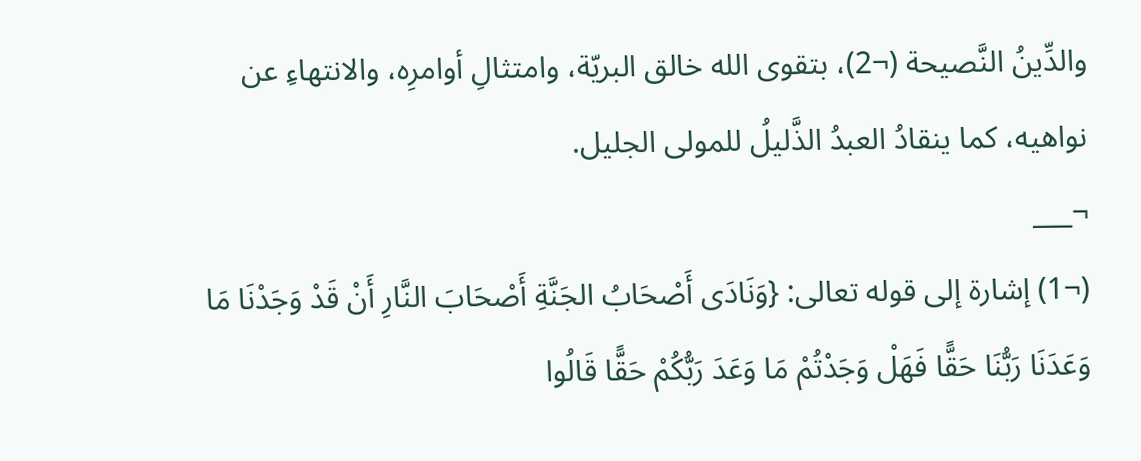والدِّينُ النَّصيحة (¬2)، بتقوى الله خالق البريّة، وامتثالِ أوامرِه، والانتهاءِ عن نواهيه، كما ينقادُ العبدُ الذَّليلُ للمولى الجليل.
¬___
(¬1) إشارة إلى قوله تعالى: {وَنَادَى أَصْحَابُ الجَنَّةِ أَصْحَابَ النَّارِ أَنْ قَدْ وَجَدْنَا مَا وَعَدَنَا رَبُّنَا حَقًّا فَهَلْ وَجَدْتُمْ مَا وَعَدَ رَبُّكُمْ حَقًّا قَالُوا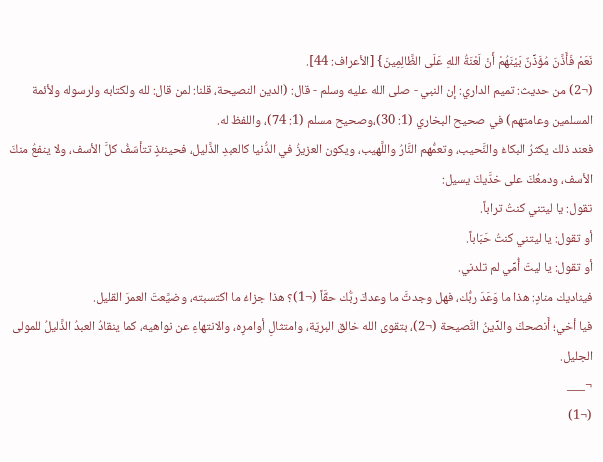نَعَمْ فَأَذَّنَ مُؤَذِّنٌ بَيْنَهُمْ أَنْ لَعْنَةُ اللهِ عَلَى الظَّالِمِينَ} [الأعراف: 44].
(¬2) من حديث: تميم الداري: إن النبي - صلى الله عليه وسلم - قال: (الدين النصيحة، قلنا: لمن قال: لله ولكتابه ولرسوله ولأئمة المسلمين وعامتهم) في صحيح البخاري (1: 30)،وصحيح مسلم (1: 74)، واللفظ له.
فعند ذلك يكثرُ البكاءُ والنَّحيب، وتعمُّهم النَّارُ واللَّهيب، ويكون العزيزُ في الدُّنيا كالعبدِ الذَّليل، فحينئذٍ تتأسّفُ كلَّ الأسف، ولا ينفعُ منكَ الأسف، ودمعُكَ على خدَّيكَ يسيل:
تقول: يا ليتني كنتُ تراباً.
أو تقول: يا ليتني كنتُ حَبَاباً.
أو تقول: يا ليتَ أُمِّي لم تلدني.
فيناديك منادٍ: هذا ما وَعَدَ ربُّك، فهل وجدتَّ ما وعدكَ ربُّك حقَّاً (¬1)؟ هذا جزاءُ ما اكتسبته، وضيَّعتَ العمرَ القليل.
فيا أخي؛ أَنصحكَ والدِّينُ النَّصيحة (¬2)، بتقوى الله خالق البريّة، وامتثالِ أوامرِه، والانتهاءِ عن نواهيه، كما ينقادُ العبدُ الذَّليلُ للمولى الجليل.
¬___
(¬1)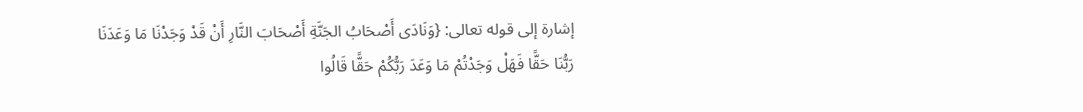إشارة إلى قوله تعالى: {وَنَادَى أَصْحَابُ الجَنَّةِ أَصْحَابَ النَّارِ أَنْ قَدْ وَجَدْنَا مَا وَعَدَنَا رَبُّنَا حَقًّا فَهَلْ وَجَدْتُمْ مَا وَعَدَ رَبُّكُمْ حَقًّا قَالُوا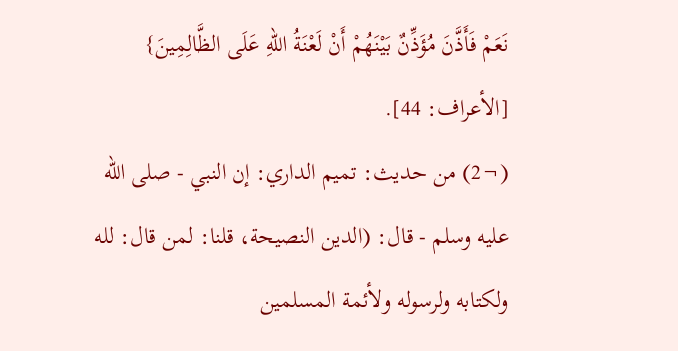نَعَمْ فَأَذَّنَ مُؤَذِّنٌ بَيْنَهُمْ أَنْ لَعْنَةُ اللهِ عَلَى الظَّالِمِينَ} [الأعراف: 44].
(¬2) من حديث: تميم الداري: إن النبي - صلى الله عليه وسلم - قال: (الدين النصيحة، قلنا: لمن قال: لله ولكتابه ولرسوله ولأئمة المسلمين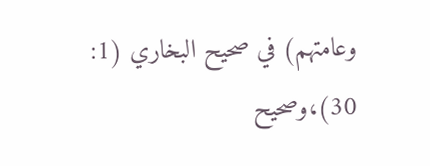وعامتهم) في صحيح البخاري (1: 30)،وصحيح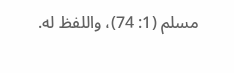مسلم (1: 74)، واللفظ له.